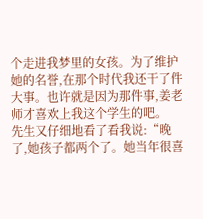个走进我梦里的女孩。为了维护她的名誉,在那个时代我还干了件大事。也许就是因为那件事,姜老师才喜欢上我这个学生的吧。
先生又仔细地看了看我说:“晚了,她孩子都两个了。她当年很喜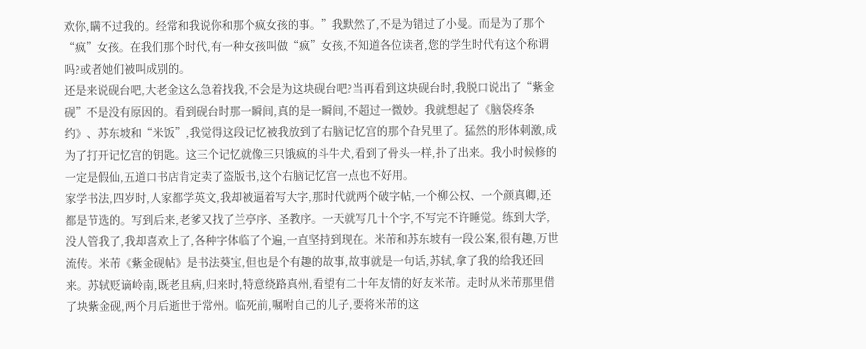欢你,瞒不过我的。经常和我说你和那个疯女孩的事。”我默然了,不是为错过了小曼。而是为了那个“疯”女孩。在我们那个时代,有一种女孩叫做“疯”女孩,不知道各位读者,您的学生时代有这个称谓吗?或者她们被叫成别的。
还是来说砚台吧,大老金这么急着找我,不会是为这块砚台吧?当再看到这块砚台时,我脱口说出了“紫金砚”不是没有原因的。看到砚台时那一瞬间,真的是一瞬间,不超过一微妙。我就想起了《脑袋疼条约》、苏东坡和“米饭”,我觉得这段记忆被我放到了右脑记忆宫的那个旮旯里了。猛然的形体刺激,成为了打开记忆宫的钥匙。这三个记忆就像三只饿疯的斗牛犬,看到了骨头一样,扑了出来。我小时候修的一定是假仙,五道口书店肯定卖了盗版书,这个右脑记忆宫一点也不好用。
家学书法,四岁时,人家都学英文,我却被逼着写大字,那时代就两个破字帖,一个柳公权、一个颜真卿,还都是节选的。写到后来,老爹又找了兰亭序、圣教序。一天就写几十个字,不写完不许睡觉。练到大学,没人管我了,我却喜欢上了,各种字体临了个遍,一直坚持到现在。米芾和苏东坡有一段公案,很有趣,万世流传。米芾《紫金砚帖》是书法葵宝,但也是个有趣的故事,故事就是一句话,苏轼,拿了我的给我还回来。苏轼贬谪岭南,既老且病,归来时,特意绕路真州,看望有二十年友情的好友米芾。走时从米芾那里借了块紫金砚,两个月后逝世于常州。临死前,嘱咐自己的儿子,要将米芾的这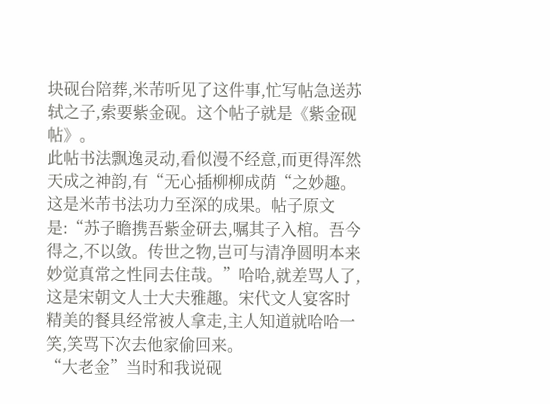块砚台陪葬,米芾听见了这件事,忙写帖急送苏轼之子,索要紫金砚。这个帖子就是《紫金砚帖》。
此帖书法飘逸灵动,看似漫不经意,而更得浑然天成之神韵,有“无心插柳柳成荫“之妙趣。这是米芾书法功力至深的成果。帖子原文是:“苏子瞻携吾紫金研去,嘱其子入棺。吾今得之,不以敛。传世之物,岂可与清净圆明本来妙觉真常之性同去住哉。”哈哈,就差骂人了,这是宋朝文人士大夫雅趣。宋代文人宴客时精美的餐具经常被人拿走,主人知道就哈哈一笑,笑骂下次去他家偷回来。
“大老金”当时和我说砚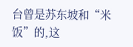台曾是苏东坡和“米饭”的,这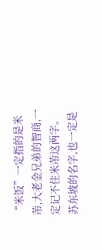“米饭”一定指的是米芾,大老金兄弟的智商,一定记不住米芾这两字。苏东坡的名字,也一定是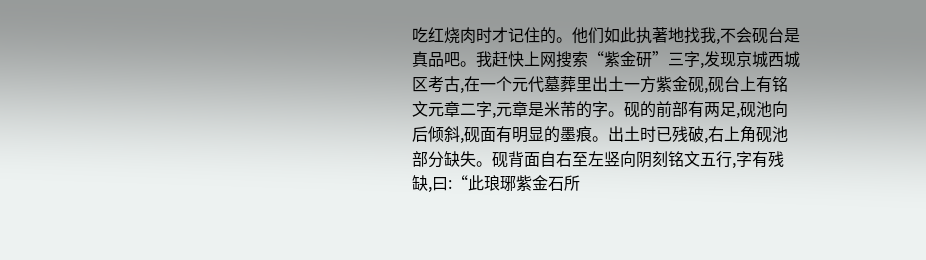吃红烧肉时才记住的。他们如此执著地找我,不会砚台是真品吧。我赶快上网搜索“紫金研”三字,发现京城西城区考古,在一个元代墓葬里出土一方紫金砚,砚台上有铭文元章二字,元章是米芾的字。砚的前部有两足,砚池向后倾斜,砚面有明显的墨痕。出土时已残破,右上角砚池部分缺失。砚背面自右至左竖向阴刻铭文五行,字有残缺,曰:“此琅琊紫金石所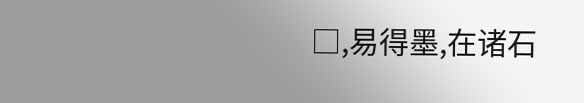□,易得墨,在诸石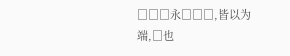□□□永□□□,皆以为端,□也